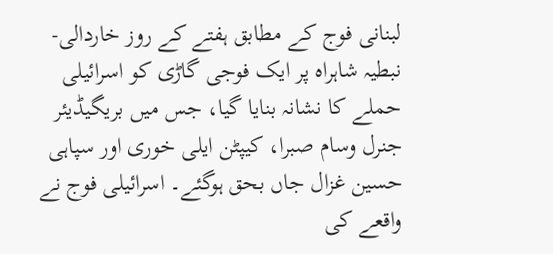لبنانی فوج کے مطابق ہفتے کے روز خاردالی-نبطیہ شاہراہ پر ایک فوجی گاڑی کو اسرائیلی حملے کا نشانہ بنایا گیا، جس میں بریگیڈیئر جنرل وسام صبرا، کیپٹن ایلی خوری اور سپاہی حسین غزال جاں بحق ہوگئے۔ اسرائیلی فوج نے واقعے کی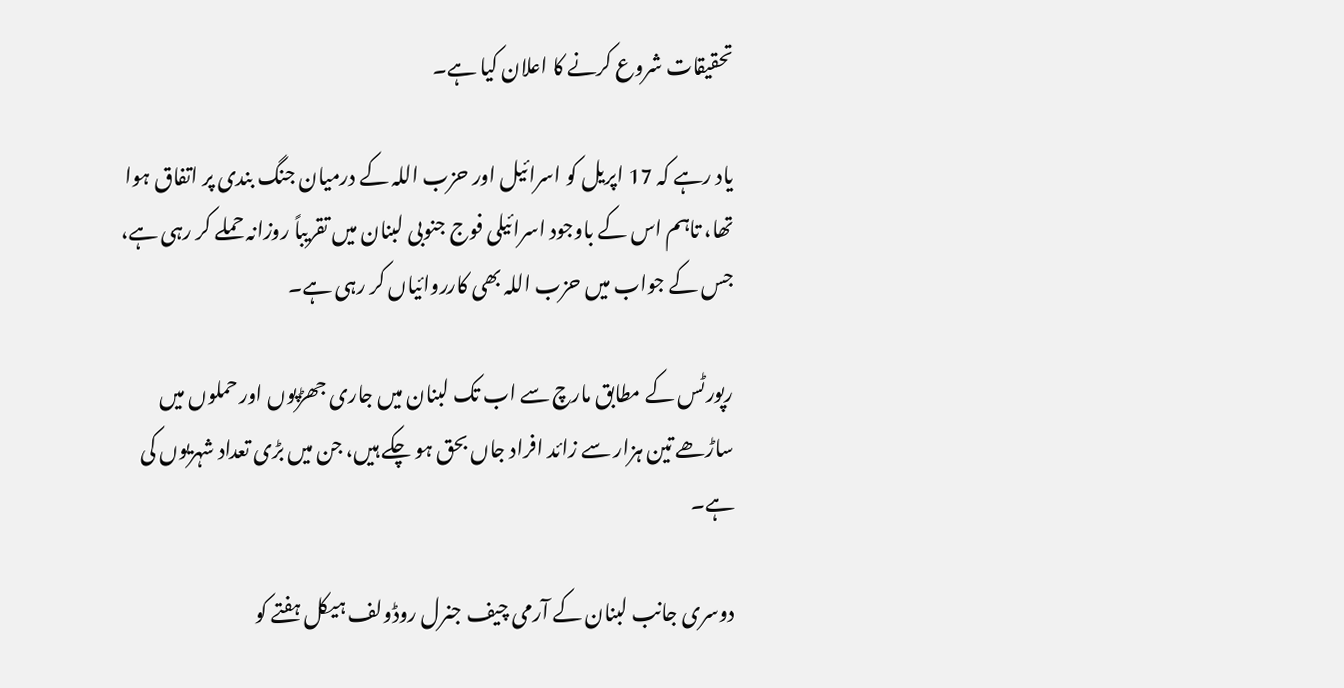تحقیقات شروع کرنے کا اعلان کیا ہے۔

یاد رہے کہ 17 اپریل کو اسرائیل اور حزب اللہ کے درمیان جنگ بندی پر اتفاق ہوا تھا، تاہم اس کے باوجود اسرائیلی فوج جنوبی لبنان میں تقریباً روزانہ حملے کر رہی ہے، جس کے جواب میں حزب اللہ بھی کارروائیاں کر رہی ہے۔

رپورٹس کے مطابق مارچ سے اب تک لبنان میں جاری جھڑپوں اور حملوں میں ساڑھے تین ہزار سے زائد افراد جاں بحق ہو چکے ہیں، جن میں بڑی تعداد شہریوں کی ہے۔

دوسری جانب لبنان کے آرمی چیف جنرل روڈولف ہیکل ہفتے کو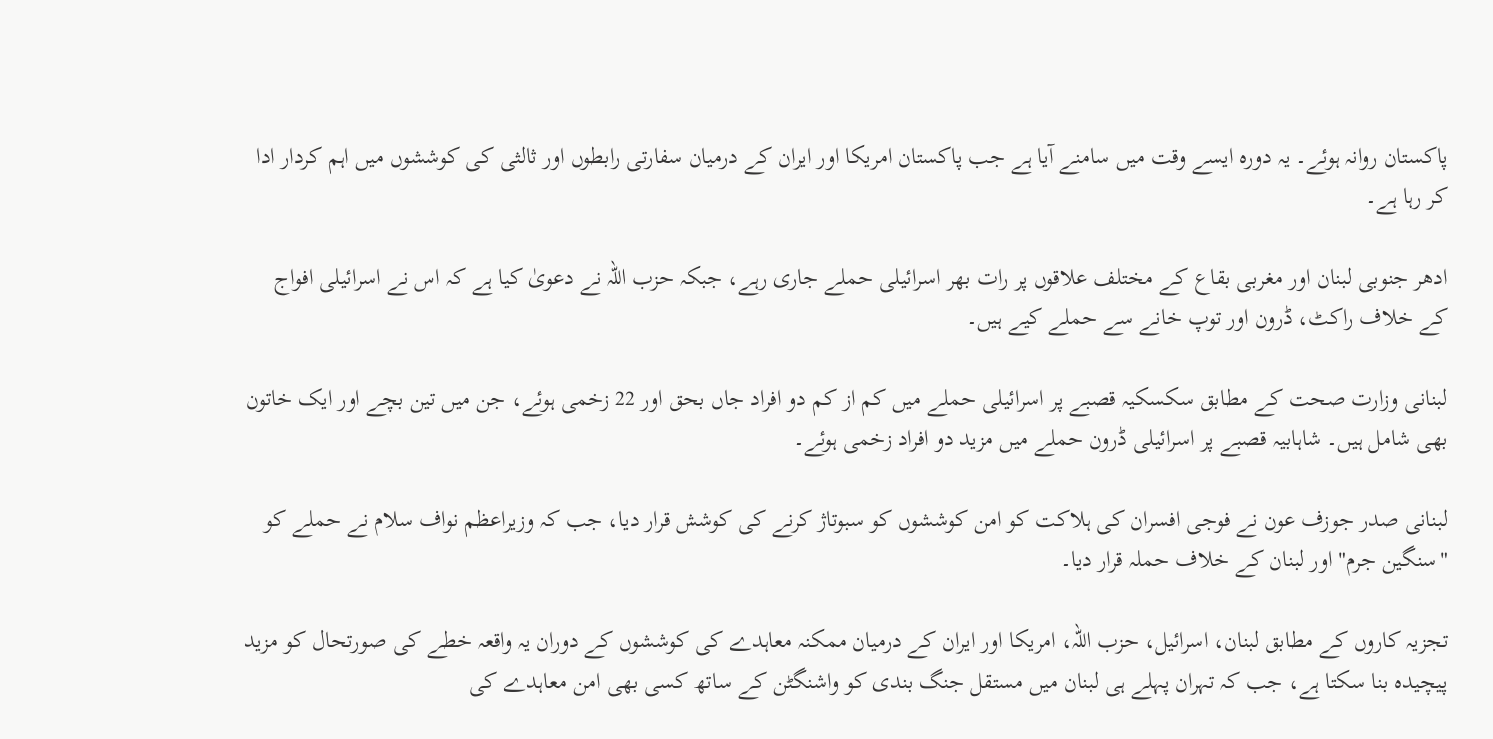پاکستان روانہ ہوئے۔ یہ دورہ ایسے وقت میں سامنے آیا ہے جب پاکستان امریکا اور ایران کے درمیان سفارتی رابطوں اور ثالثی کی کوششوں میں اہم کردار ادا کر رہا ہے۔

ادھر جنوبی لبنان اور مغربی بقاع کے مختلف علاقوں پر رات بھر اسرائیلی حملے جاری رہے، جبکہ حزب اللہ نے دعویٰ کیا ہے کہ اس نے اسرائیلی افواج کے خلاف راکٹ، ڈرون اور توپ خانے سے حملے کیے ہیں۔

لبنانی وزارت صحت کے مطابق سکسکیہ قصبے پر اسرائیلی حملے میں کم از کم دو افراد جاں بحق اور 22 زخمی ہوئے، جن میں تین بچے اور ایک خاتون بھی شامل ہیں۔ شاہابیہ قصبے پر اسرائیلی ڈرون حملے میں مزید دو افراد زخمی ہوئے۔

لبنانی صدر جوزف عون نے فوجی افسران کی ہلاکت کو امن کوششوں کو سبوتاژ کرنے کی کوشش قرار دیا، جب کہ وزیراعظم نواف سلام نے حملے کو "سنگین جرم" اور لبنان کے خلاف حملہ قرار دیا۔

تجزیہ کاروں کے مطابق لبنان، اسرائیل، حزب اللہ، امریکا اور ایران کے درمیان ممکنہ معاہدے کی کوششوں کے دوران یہ واقعہ خطے کی صورتحال کو مزید پیچیدہ بنا سکتا ہے، جب کہ تہران پہلے ہی لبنان میں مستقل جنگ بندی کو واشنگٹن کے ساتھ کسی بھی امن معاہدے کی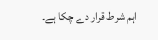اہم شرط قرار دے چکا ہے۔